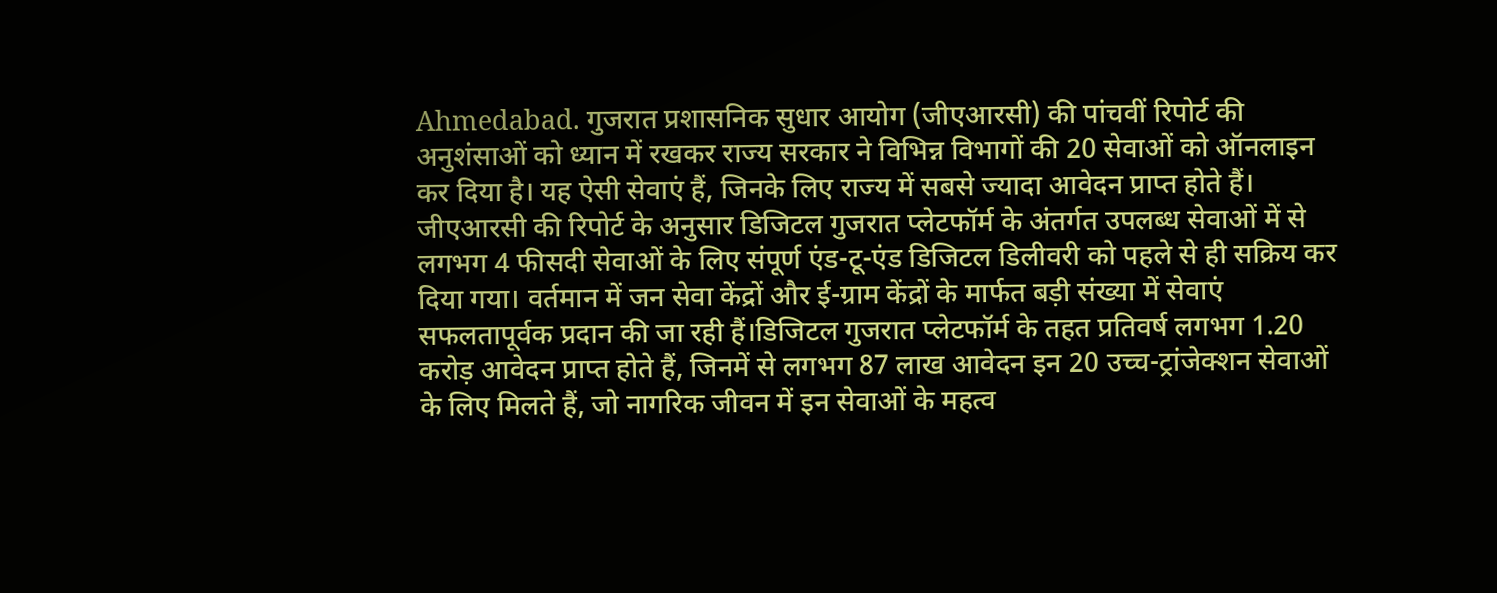Ahmedabad. गुजरात प्रशासनिक सुधार आयोग (जीएआरसी) की पांचवीं रिपोर्ट की अनुशंसाओं को ध्यान में रखकर राज्य सरकार ने विभिन्न विभागों की 20 सेवाओं को ऑनलाइन कर दिया है। यह ऐसी सेवाएं हैं, जिनके लिए राज्य में सबसे ज्यादा आवेदन प्राप्त होते हैं।
जीएआरसी की रिपोर्ट के अनुसार डिजिटल गुजरात प्लेटफॉर्म के अंतर्गत उपलब्ध सेवाओं में से लगभग 4 फीसदी सेवाओं के लिए संपूर्ण एंड-टू-एंड डिजिटल डिलीवरी को पहले से ही सक्रिय कर दिया गया। वर्तमान में जन सेवा केंद्रों और ई-ग्राम केंद्रों के मार्फत बड़ी संख्या में सेवाएं सफलतापूर्वक प्रदान की जा रही हैं।डिजिटल गुजरात प्लेटफॉर्म के तहत प्रतिवर्ष लगभग 1.20 करोड़ आवेदन प्राप्त होते हैं, जिनमें से लगभग 87 लाख आवेदन इन 20 उच्च-ट्रांजेक्शन सेवाओं के लिए मिलते हैं, जो नागरिक जीवन में इन सेवाओं के महत्व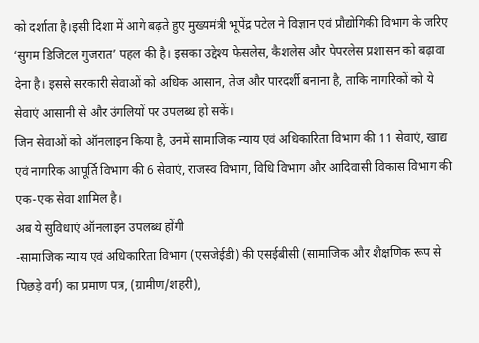को दर्शाता है।इसी दिशा में आगे बढ़ते हुए मुख्यमंत्री भूपेंद्र पटेल ने विज्ञान एवं प्रौद्योगिकी विभाग के जरिए ‘सुगम डिजिटल गुजरात’ पहल की है। इसका उद्देश्य फेसलेस, कैशलेस और पेपरलेस प्रशासन को बढ़ावा देना है। इससे सरकारी सेवाओं को अधिक आसान, तेज और पारदर्शी बनाना है, ताकि नागरिकों को ये सेवाएं आसानी से और उंगलियों पर उपलब्ध हो सकें।
जिन सेवाओं को ऑनलाइन किया है, उनमें सामाजिक न्याय एवं अधिकारिता विभाग की 11 सेवाएं, खाद्य एवं नागरिक आपूर्ति विभाग की 6 सेवाएं, राजस्व विभाग, विधि विभाग और आदिवासी विकास विभाग की एक-एक सेवा शामिल है।
अब ये सुविधाएं ऑनलाइन उपलब्ध होंगी
-सामाजिक न्याय एवं अधिकारिता विभाग (एसजेईडी) की एसईबीसी (सामाजिक और शैक्षणिक रूप से पिछड़े वर्ग) का प्रमाण पत्र, (ग्रामीण/शहरी),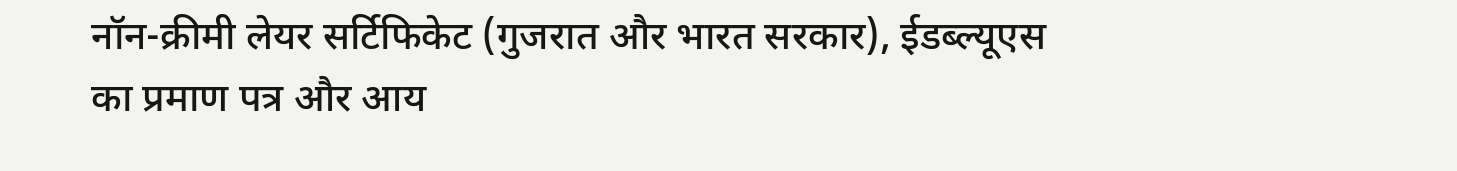नॉन-क्रीमी लेयर सर्टिफिकेट (गुजरात और भारत सरकार), ईडब्ल्यूएस का प्रमाण पत्र और आय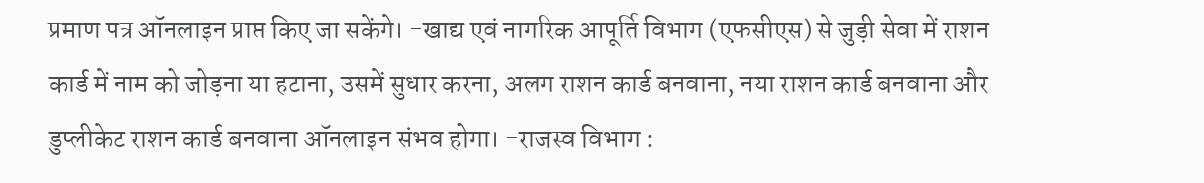प्रमाण पत्र ऑनलाइन प्राप्त किए जा सकेंगे। -खाद्य एवं नागरिक आपूर्ति विभाग (एफसीएस) से जुड़ी सेवा में राशन कार्ड में नाम को जोड़ना या हटाना, उसमें सुधार करना, अलग राशन कार्ड बनवाना, नया राशन कार्ड बनवाना और डुप्लीकेट राशन कार्ड बनवाना ऑनलाइन संभव होगा। -राजस्व विभाग :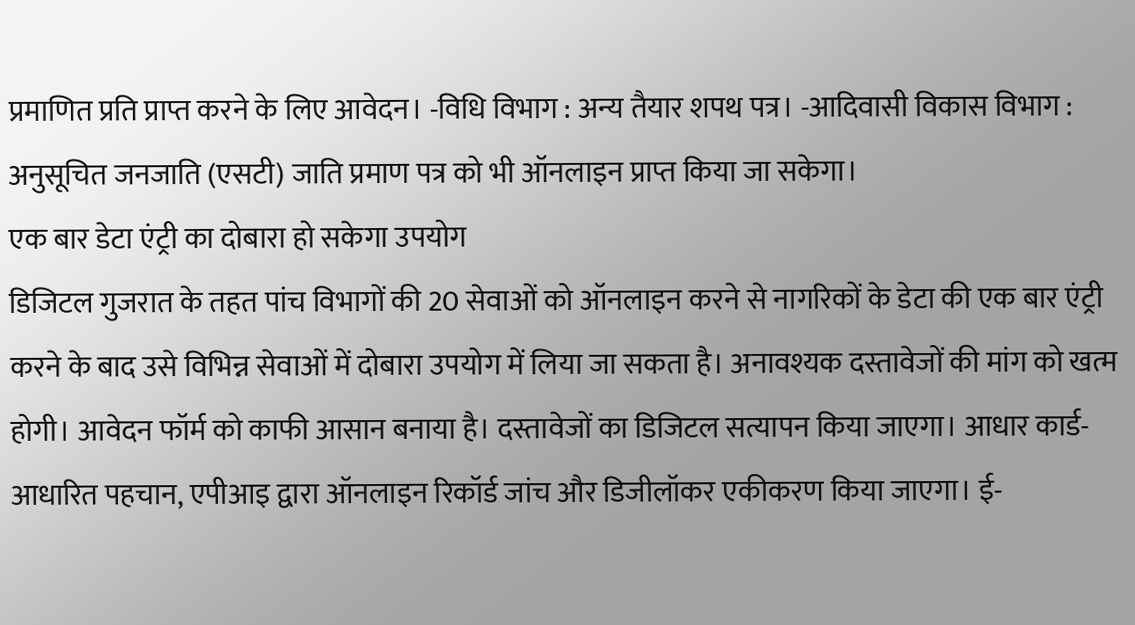प्रमाणित प्रति प्राप्त करने के लिए आवेदन। -विधि विभाग : अन्य तैयार शपथ पत्र। -आदिवासी विकास विभाग : अनुसूचित जनजाति (एसटी) जाति प्रमाण पत्र को भी ऑनलाइन प्राप्त किया जा सकेगा।
एक बार डेटा एंट्री का दोबारा हो सकेगा उपयोग
डिजिटल गुजरात के तहत पांच विभागों की 20 सेवाओं को ऑनलाइन करने से नागरिकों के डेटा की एक बार एंट्री करने के बाद उसे विभिन्न सेवाओं में दोबारा उपयोग में लिया जा सकता है। अनावश्यक दस्तावेजों की मांग को खत्म होगी। आवेदन फॉर्म को काफी आसान बनाया है। दस्तावेजों का डिजिटल सत्यापन किया जाएगा। आधार कार्ड-आधारित पहचान, एपीआइ द्वारा ऑनलाइन रिकॉर्ड जांच और डिजीलॉकर एकीकरण किया जाएगा। ई-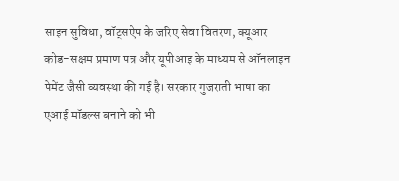साइन सुविधा, वॉट्सऐप के जरिए सेवा वितरण, क्यूआर कोड-सक्षम प्रमाण पत्र और यूपीआइ के माध्यम से ऑनलाइन पेमेंट जैसी व्यवस्था की गई है। सरकार गुजराती भाषा का एआई मॉडल्स बनाने को भी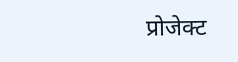प्रोजेक्ट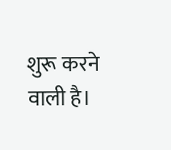शुरू करने वाली है।